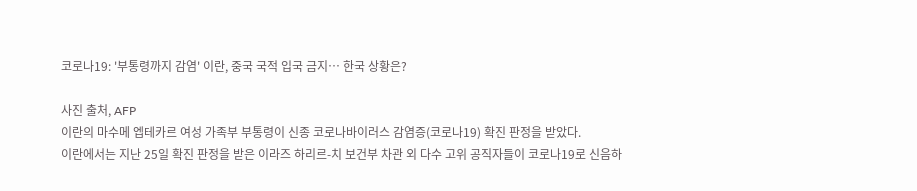코로나19: '부통령까지 감염' 이란, 중국 국적 입국 금지… 한국 상황은?

사진 출처, AFP
이란의 마수메 엡테카르 여성 가족부 부통령이 신종 코로나바이러스 감염증(코로나19) 확진 판정을 받았다.
이란에서는 지난 25일 확진 판정을 받은 이라즈 하리르-치 보건부 차관 외 다수 고위 공직자들이 코로나19로 신음하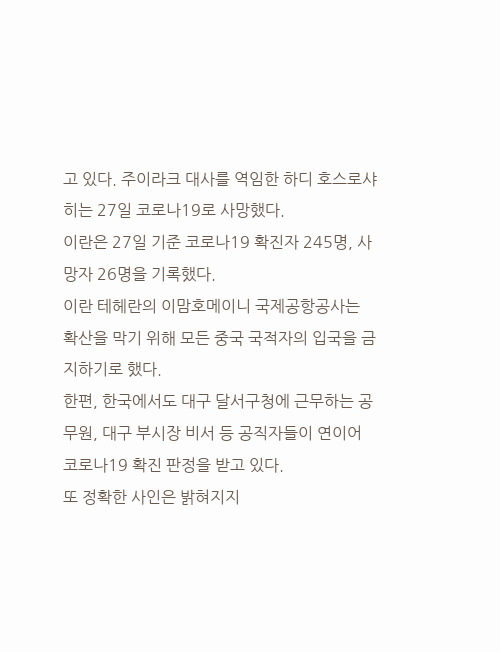고 있다. 주이라크 대사를 역임한 하디 호스로샤히는 27일 코로나19로 사망했다.
이란은 27일 기준 코로나19 확진자 245명, 사망자 26명을 기록했다.
이란 테헤란의 이맘호메이니 국제공항공사는 확산을 막기 위해 모든 중국 국적자의 입국을 금지하기로 했다.
한편, 한국에서도 대구 달서구청에 근무하는 공무원, 대구 부시장 비서 등 공직자들이 연이어 코로나19 확진 판정을 받고 있다.
또 정확한 사인은 밝혀지지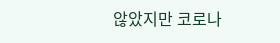않았지만 코로나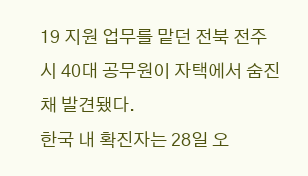19 지원 업무를 맡던 전북 전주시 40대 공무원이 자택에서 숨진 채 발견됐다.
한국 내 확진자는 28일 오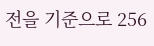전을 기준으로 256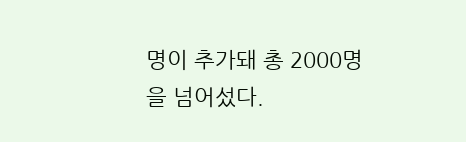명이 추가돼 총 2000명을 넘어섰다.